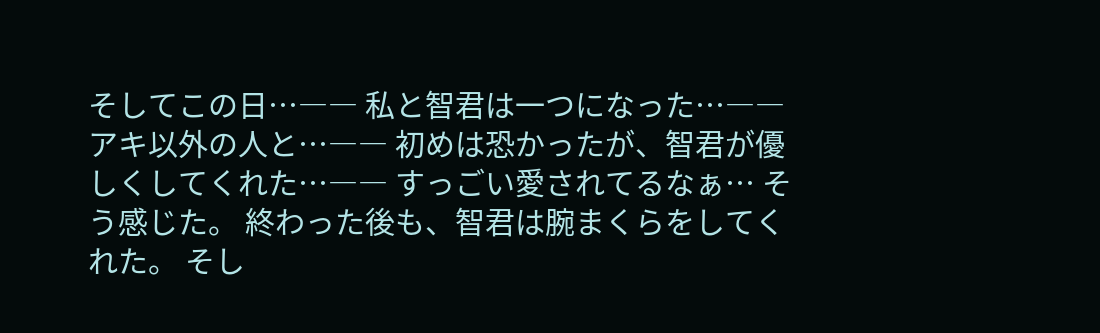そしてこの日…―― 私と智君は一つになった…―― アキ以外の人と…―― 初めは恐かったが、智君が優しくしてくれた…―― すっごい愛されてるなぁ… そう感じた。 終わった後も、智君は腕まくらをしてくれた。 そし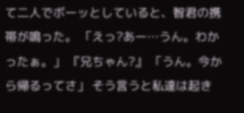て二人でボーッとしていると、智君の携帯が鳴った。 「えっ?あー…うん。わかったぁ。」 『兄ちゃん?』 「うん。今から帰るってさ」 そう言うと私達は起き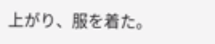上がり、服を着た。